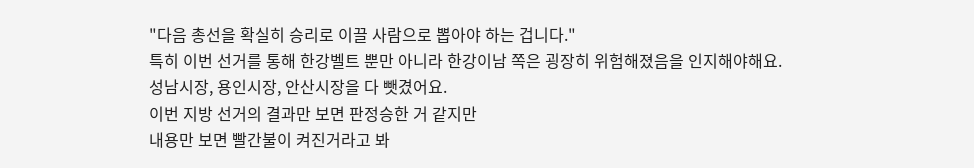"다음 총선을 확실히 승리로 이끌 사람으로 뽑아야 하는 겁니다."
특히 이번 선거를 통해 한강벨트 뿐만 아니라 한강이남 쪽은 굉장히 위험해졌음을 인지해야해요.
성남시장, 용인시장, 안산시장을 다 뺏겼어요.
이번 지방 선거의 결과만 보면 판정승한 거 같지만
내용만 보면 빨간불이 켜진거라고 봐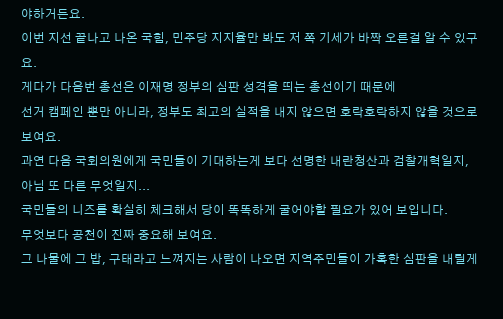야하거든요.
이번 지선 끝나고 나온 국힘, 민주당 지지율만 봐도 저 쪽 기세가 바짝 오른걸 알 수 있구요.
게다가 다음번 총선은 이재명 정부의 심판 성격을 띄는 총선이기 때문에
선거 캠페인 뿐만 아니라, 정부도 최고의 실적을 내지 않으면 호락호락하지 않을 것으로 보여요.
과연 다음 국회의원에게 국민들이 기대하는게 보다 선명한 내란청산과 검찰개혁일지,
아님 또 다른 무엇일지...
국민들의 니즈를 확실히 체크해서 당이 똑똑하게 굴어야할 필요가 있어 보입니다.
무엇보다 공천이 진짜 중요해 보여요.
그 나물에 그 밥, 구태라고 느껴지는 사람이 나오면 지역주민들이 가혹한 심판을 내릴게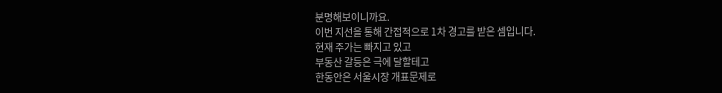분명해보이니까요.
이번 지선을 통해 간접적으로 1차 경고를 받은 셈입니다.
현재 주가는 빠지고 있고
부동산 갈등은 극에 달할테고
한동안은 서울시장 개표문제로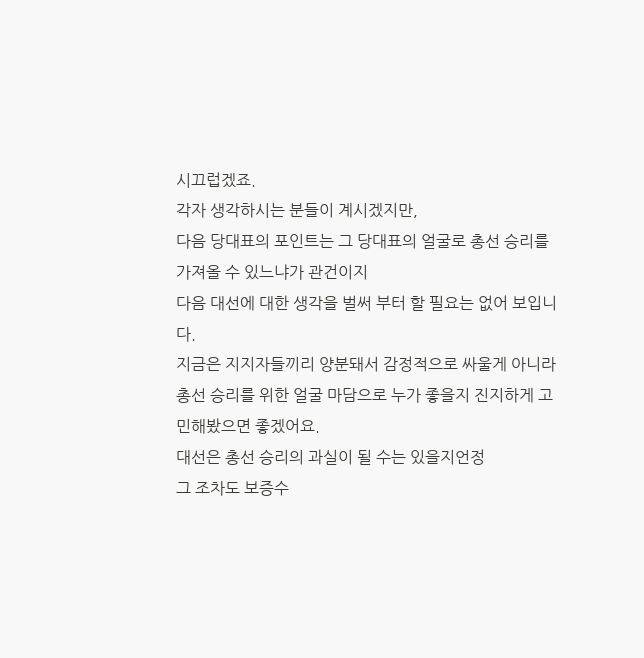시끄럽겠죠.
각자 생각하시는 분들이 계시겠지만,
다음 당대표의 포인트는 그 당대표의 얼굴로 총선 승리를 가져올 수 있느냐가 관건이지
다음 대선에 대한 생각을 벌써 부터 할 필요는 없어 보입니다.
지금은 지지자들끼리 양분돼서 감정적으로 싸울게 아니라
총선 승리를 위한 얼굴 마담으로 누가 좋을지 진지하게 고민해봤으면 좋겠어요.
대선은 총선 승리의 과실이 될 수는 있을지언정
그 조차도 보증수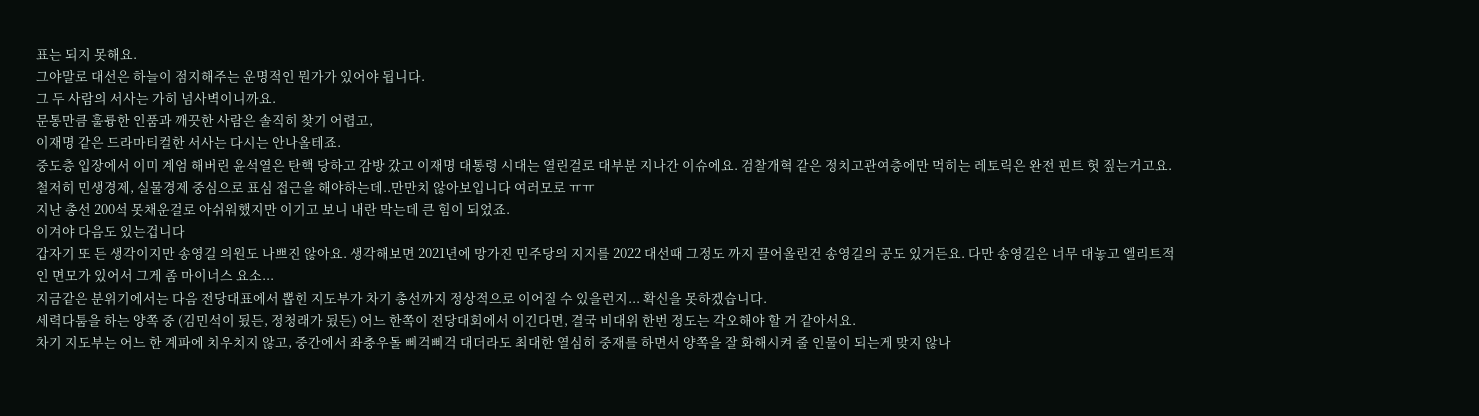표는 되지 못해요.
그야말로 대선은 하늘이 점지해주는 운명적인 뭔가가 있어야 됩니다.
그 두 사람의 서사는 가히 넘사벽이니까요.
문통만큼 훌륭한 인품과 깨끗한 사람은 솔직히 찾기 어렵고,
이재명 같은 드라마티컬한 서사는 다시는 안나올테죠.
중도층 입장에서 이미 계엄 해버린 윤석열은 탄핵 당하고 감방 갔고 이재명 대통령 시대는 열린걸로 대부분 지나간 이슈에요. 검찰개혁 같은 정치고관여층에만 먹히는 레토릭은 완전 핀트 헛 짚는거고요.
철저히 민생경제, 실물경제 중심으로 표심 접근을 해야하는데..만만치 않아보입니다 여러모로 ㅠㅠ
지난 총선 200석 못채운걸로 아쉬워했지만 이기고 보니 내란 막는데 큰 힘이 되었죠.
이겨야 다음도 있는겁니다
갑자기 또 든 생각이지만 송영길 의원도 나쁘진 않아요. 생각해보면 2021년에 망가진 민주당의 지지를 2022 대선때 그정도 까지 끌어올린건 송영길의 공도 있거든요. 다만 송영길은 너무 대놓고 엘리트적인 면모가 있어서 그게 좀 마이너스 요소...
지금같은 분위기에서는 다음 전당대표에서 뽑힌 지도부가 차기 총선까지 정상적으로 이어질 수 있을런지... 확신을 못하겠습니다.
세력다툼을 하는 양쪽 중 (김민석이 됬든, 정청래가 됬든) 어느 한쪽이 전당대회에서 이긴다면, 결국 비대위 한번 정도는 각오해야 할 거 같아서요.
차기 지도부는 어느 한 계파에 치우치지 않고, 중간에서 좌충우돌 삐걱삐걱 대더라도 최대한 열심히 중재를 하면서 양쪽을 잘 화해시켜 줄 인물이 되는게 맞지 않나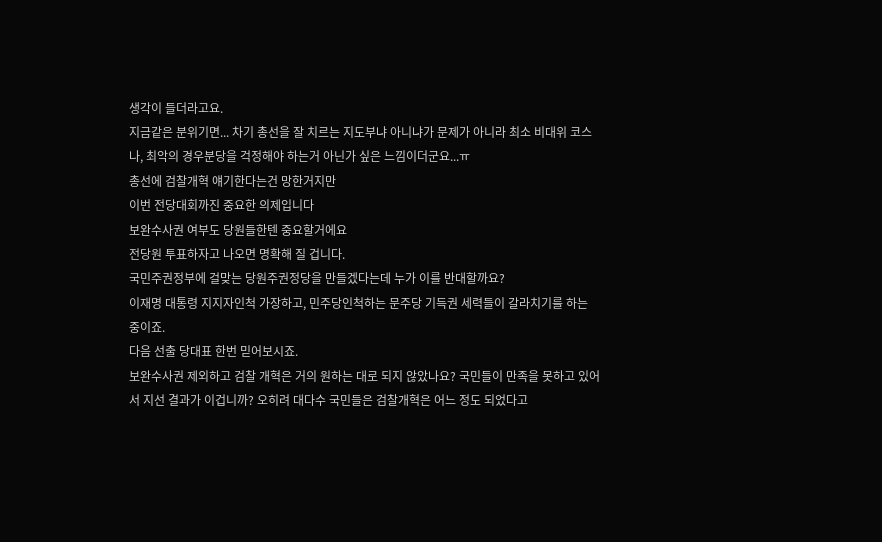생각이 들더라고요.
지금같은 분위기면... 차기 총선을 잘 치르는 지도부냐 아니냐가 문제가 아니라 최소 비대위 코스나, 최악의 경우분당을 걱정해야 하는거 아닌가 싶은 느낌이더군요...ㅠ
총선에 검찰개혁 얘기한다는건 망한거지만
이번 전당대회까진 중요한 의제입니다
보완수사권 여부도 당원들한텐 중요할거에요
전당원 투표하자고 나오면 명확해 질 겁니다.
국민주권정부에 걸맞는 당원주권정당을 만들겠다는데 누가 이를 반대할까요?
이재명 대통령 지지자인척 가장하고, 민주당인척하는 문주당 기득권 세력들이 갈라치기를 하는 중이죠.
다음 선출 당대표 한번 믿어보시죠.
보완수사권 제외하고 검찰 개혁은 거의 원하는 대로 되지 않았나요? 국민들이 만족을 못하고 있어서 지선 결과가 이겁니까? 오히려 대다수 국민들은 검찰개혁은 어느 정도 되었다고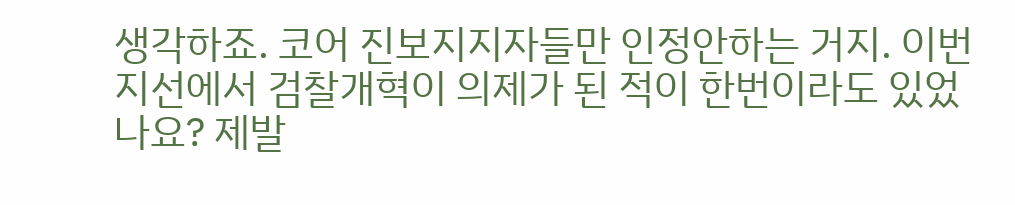생각하죠. 코어 진보지지자들만 인정안하는 거지. 이번 지선에서 검찰개혁이 의제가 된 적이 한번이라도 있었나요? 제발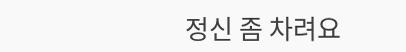정신 좀 차려요